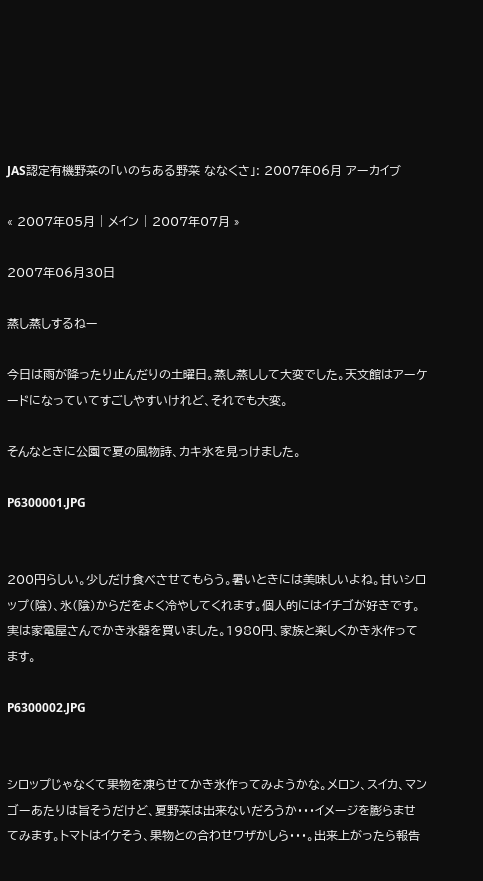JAS認定有機野菜の「いのちある野菜 ななくさ」: 2007年06月 アーカイブ

« 2007年05月 | メイン | 2007年07月 »

2007年06月30日

蒸し蒸しするねー

今日は雨が降ったり止んだりの土曜日。蒸し蒸しして大変でした。天文館はアーケードになっていてすごしやすいけれど、それでも大変。

そんなときに公園で夏の風物詩、カキ氷を見っけました。

P6300001.JPG


200円らしい。少しだけ食べさせてもらう。暑いときには美味しいよね。甘いシロップ(陰)、氷(陰)からだをよく冷やしてくれます。個人的にはイチゴが好きです。実は家電屋さんでかき氷器を買いました。1980円、家族と楽しくかき氷作ってます。

P6300002.JPG


シロップじゃなくて果物を凍らせてかき氷作ってみようかな。メロン、スイカ、マンゴーあたりは旨そうだけど、夏野菜は出来ないだろうか・・・イメージを膨らませてみます。トマトはイケそう、果物との合わせワザかしら・・・。出来上がったら報告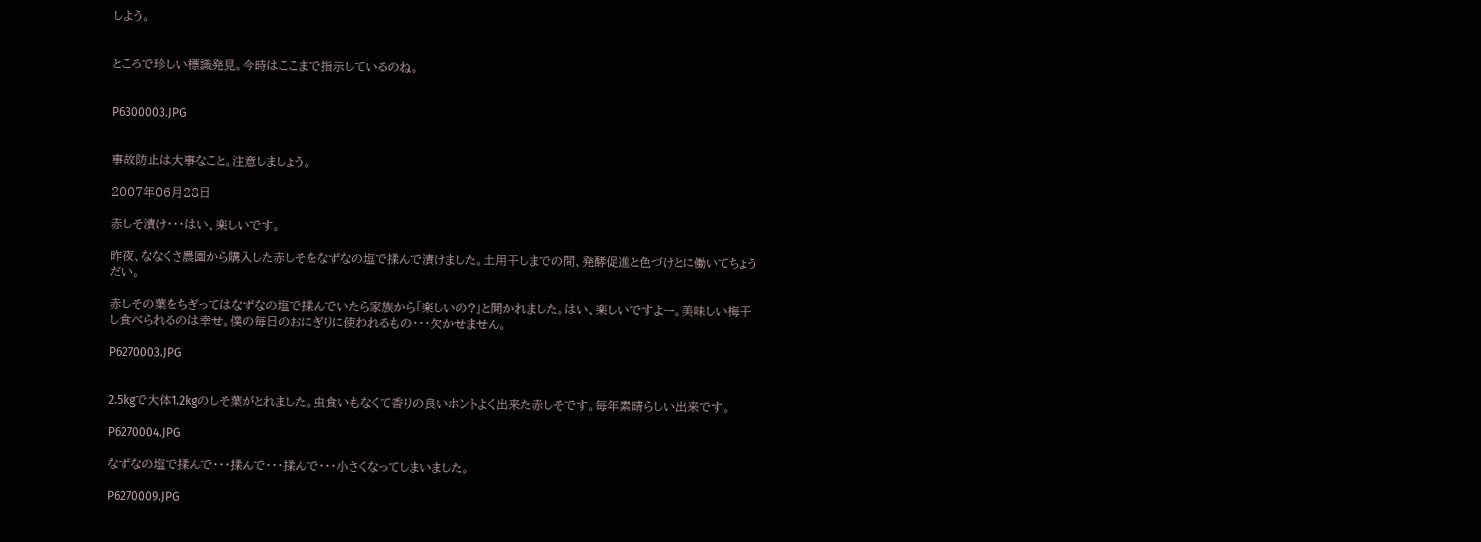しよう。


ところで珍しい標識発見。今時はここまで指示しているのね。


P6300003.JPG


事故防止は大事なこと。注意しましょう。

2007年06月28日

赤しそ漬け・・・はい、楽しいです。

昨夜、ななくさ農園から購入した赤しそをなずなの塩で揉んで漬けました。土用干しまでの間、発酵促進と色づけとに働いてちょうだい。

赤しその葉をちぎってはなずなの塩で揉んでいたら家族から「楽しいの?」と聞かれました。はい、楽しいですよー。美味しい梅干し食べられるのは幸せ。僕の毎日のおにぎりに使われるもの・・・欠かせません。

P6270003.JPG


2.5kgで大体1.2kgのしそ葉がとれました。虫食いもなくて香りの良いホントよく出来た赤しそです。毎年素晴らしい出来です。

P6270004.JPG

なずなの塩で揉んで・・・揉んで・・・揉んで・・・小さくなってしまいました。

P6270009.JPG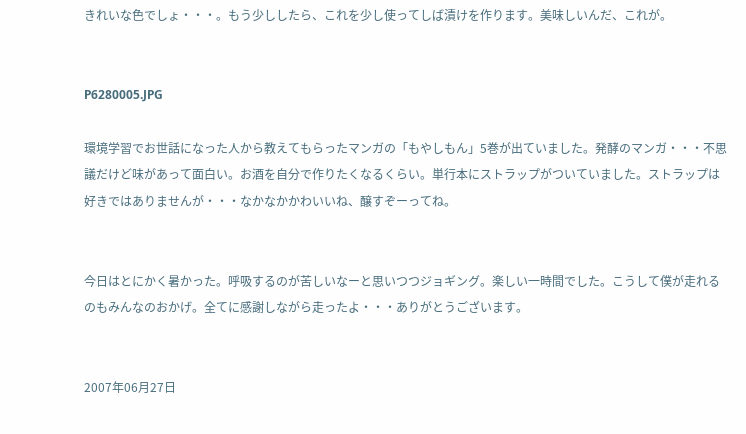きれいな色でしょ・・・。もう少ししたら、これを少し使ってしば漬けを作ります。美味しいんだ、これが。


P6280005.JPG

環境学習でお世話になった人から教えてもらったマンガの「もやしもん」5巻が出ていました。発酵のマンガ・・・不思議だけど味があって面白い。お酒を自分で作りたくなるくらい。単行本にストラップがついていました。ストラップは好きではありませんが・・・なかなかかわいいね、醸すぞーってね。


今日はとにかく暑かった。呼吸するのが苦しいなーと思いつつジョギング。楽しい一時間でした。こうして僕が走れるのもみんなのおかげ。全てに感謝しながら走ったよ・・・ありがとうございます。


2007年06月27日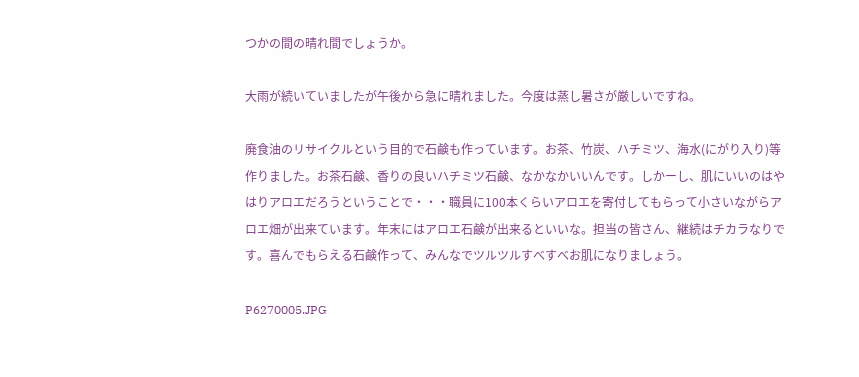つかの間の晴れ間でしょうか。

大雨が続いていましたが午後から急に晴れました。今度は蒸し暑さが厳しいですね。

廃食油のリサイクルという目的で石鹸も作っています。お茶、竹炭、ハチミツ、海水(にがり入り)等作りました。お茶石鹸、香りの良いハチミツ石鹸、なかなかいいんです。しかーし、肌にいいのはやはりアロエだろうということで・・・職員に100本くらいアロエを寄付してもらって小さいながらアロエ畑が出来ています。年末にはアロエ石鹸が出来るといいな。担当の皆さん、継続はチカラなりです。喜んでもらえる石鹸作って、みんなでツルツルすべすべお肌になりましょう。

P6270005.JPG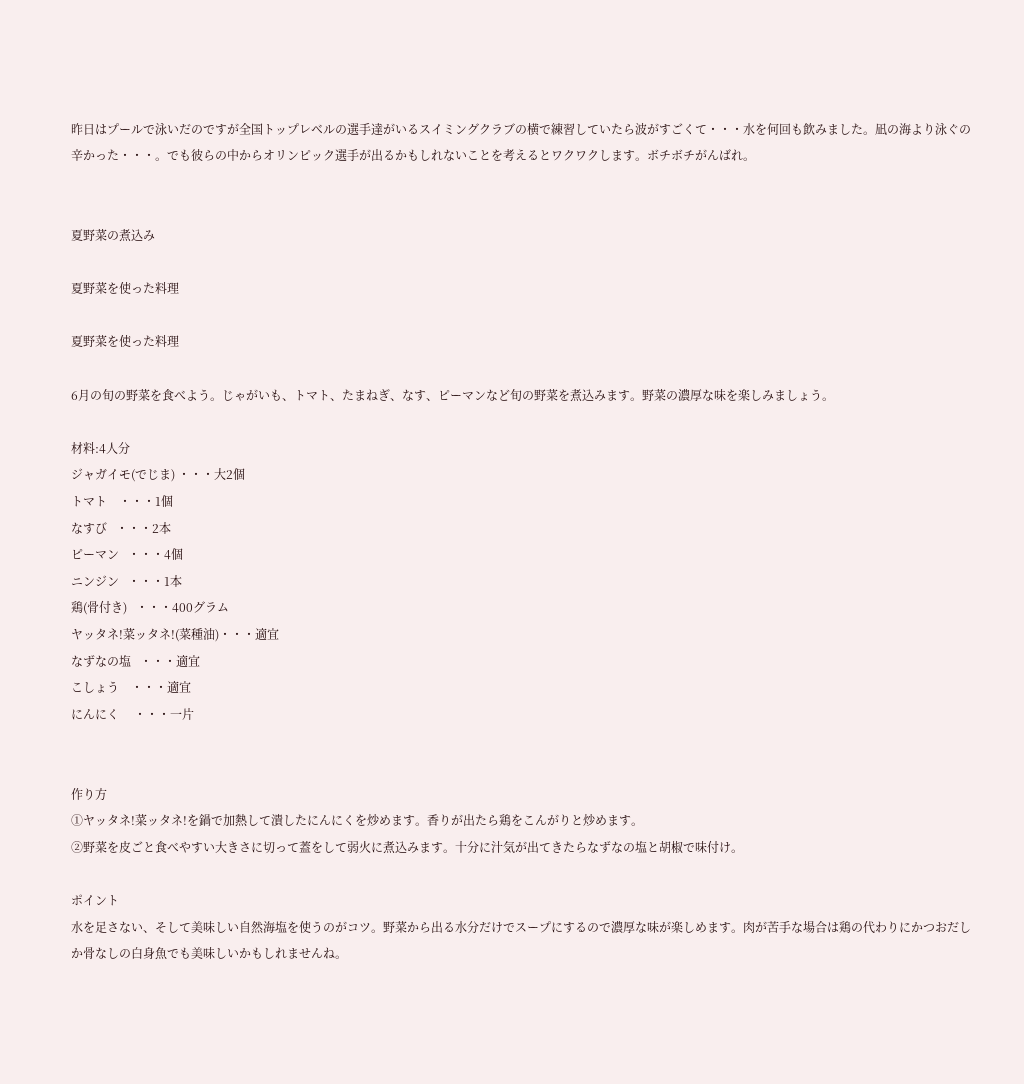昨日はプールで泳いだのですが全国トップレベルの選手達がいるスイミングクラブの横で練習していたら波がすごくて・・・水を何回も飲みました。凪の海より泳ぐの辛かった・・・。でも彼らの中からオリンピック選手が出るかもしれないことを考えるとワクワクします。ボチボチがんばれ。


夏野菜の煮込み

夏野菜を使った料理

夏野菜を使った料理

6月の旬の野菜を食べよう。じゃがいも、トマト、たまねぎ、なす、ピーマンなど旬の野菜を煮込みます。野菜の濃厚な味を楽しみましょう。

材料:4人分
ジャガイモ(でじま) ・・・大2個
トマト    ・・・1個
なすび   ・・・2本
ピーマン   ・・・4個
ニンジン   ・・・1本
鶏(骨付き)   ・・・400グラム
ヤッタネ!菜ッタネ!(菜種油)・・・適宜
なずなの塩   ・・・適宜
こしょう    ・・・適宜
にんにく     ・・・一片


作り方
①ヤッタネ!菜ッタネ!を鍋で加熱して潰したにんにくを炒めます。香りが出たら鶏をこんがりと炒めます。
②野菜を皮ごと食べやすい大きさに切って蓋をして弱火に煮込みます。十分に汁気が出てきたらなずなの塩と胡椒で味付け。

ポイント
水を足さない、そして美味しい自然海塩を使うのがコツ。野菜から出る水分だけでスープにするので濃厚な味が楽しめます。肉が苦手な場合は鶏の代わりにかつおだしか骨なしの白身魚でも美味しいかもしれませんね。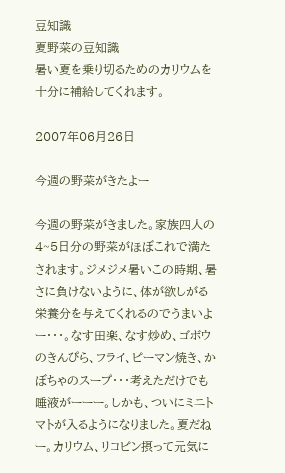豆知識
夏野菜の豆知識
暑い夏を乗り切るためのカリウムを十分に補給してくれます。

2007年06月26日

今週の野菜がきたよー

今週の野菜がきました。家族四人の4~5日分の野菜がほぼこれで満たされます。ジメジメ暑いこの時期、暑さに負けないように、体が欲しがる栄養分を与えてくれるのでうまいよー・・・。なす田楽、なす炒め、ゴボウのきんぴら、フライ、ピーマン焼き、かぼちゃのスープ・・・考えただけでも唾液がーーー。しかも、ついにミニトマトが入るようになりました。夏だねー。カリウム、リコピン摂って元気に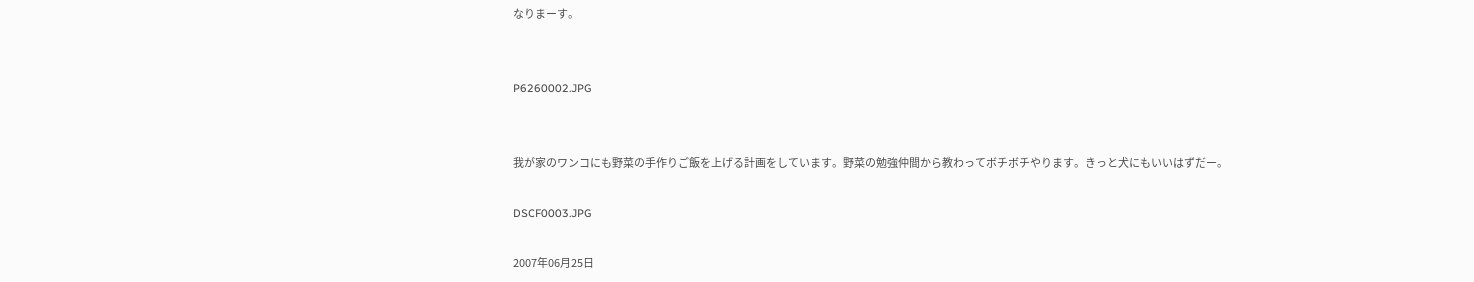なりまーす。


P6260002.JPG


我が家のワンコにも野菜の手作りご飯を上げる計画をしています。野菜の勉強仲間から教わってボチボチやります。きっと犬にもいいはずだー。

DSCF0003.JPG

2007年06月25日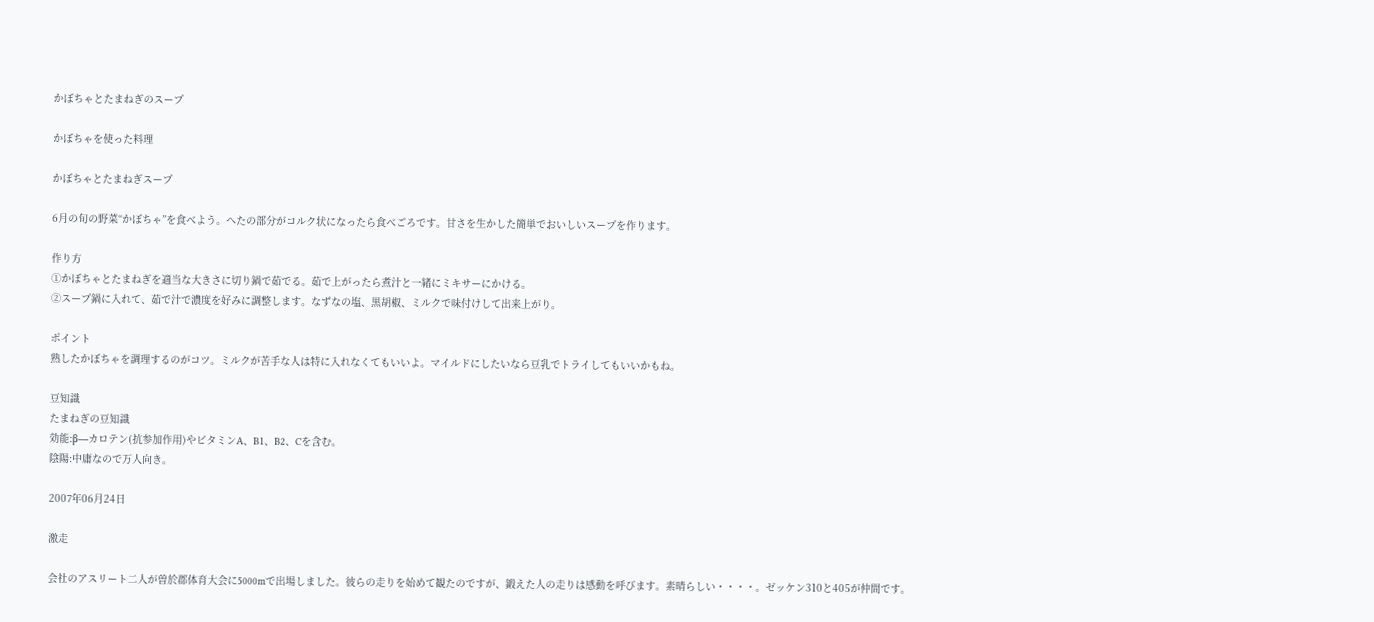かぼちゃとたまねぎのスープ

かぼちゃを使った料理

かぼちゃとたまねぎスープ

6月の旬の野菜“かぼちゃ”を食べよう。へたの部分がコルク状になったら食べごろです。甘さを生かした簡単でおいしいスープを作ります。

作り方
①かぼちゃとたまねぎを適当な大きさに切り鍋で茹でる。茹で上がったら煮汁と一緒にミキサーにかける。
②スープ鍋に入れて、茹で汁で濃度を好みに調整します。なずなの塩、黒胡椒、ミルクで味付けして出来上がり。

ポイント
熟したかぼちゃを調理するのがコツ。ミルクが苦手な人は特に入れなくてもいいよ。マイルドにしたいなら豆乳でトライしてもいいかもね。

豆知識
たまねぎの豆知識
効能:β―カロテン(抗参加作用)やビタミンA、B1、B2、Cを含む。
陰陽:中庸なので万人向き。

2007年06月24日

激走

会社のアスリート二人が曽於郡体育大会に5000mで出場しました。彼らの走りを始めて観たのですが、鍛えた人の走りは感動を呼びます。素晴らしい・・・・。ゼッケン310と405が仲間です。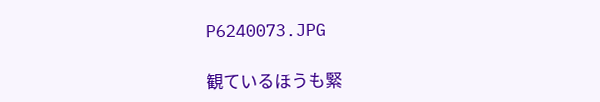P6240073.JPG

観ているほうも緊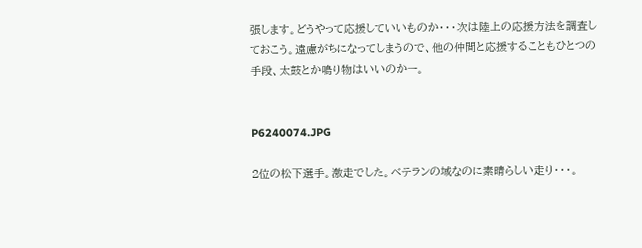張します。どうやって応援していいものか・・・次は陸上の応援方法を調査しておこう。遠慮がちになってしまうので、他の仲間と応援することもひとつの手段、太鼓とか鳴り物はいいのかー。


P6240074.JPG

2位の松下選手。激走でした。ベテランの域なのに素晴らしい走り・・・。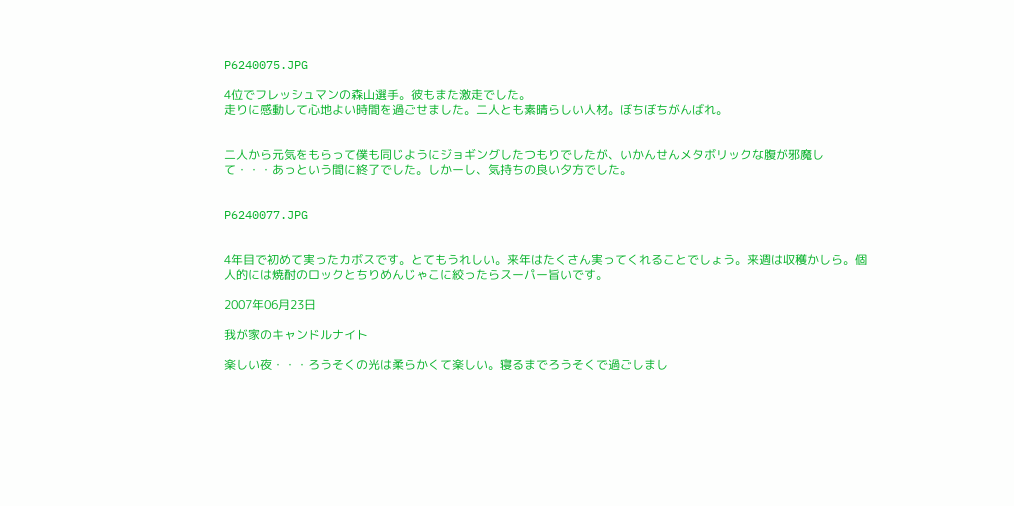P6240075.JPG

4位でフレッシュマンの森山選手。彼もまた激走でした。
走りに感動して心地よい時間を過ごせました。二人とも素晴らしい人材。ぼちぼちがんばれ。


二人から元気をもらって僕も同じようにジョギングしたつもりでしたが、いかんせんメタボリックな腹が邪魔して・・・あっという間に終了でした。しかーし、気持ちの良い夕方でした。


P6240077.JPG


4年目で初めて実ったカボスです。とてもうれしい。来年はたくさん実ってくれることでしょう。来週は収穫かしら。個人的には焼酎のロックとちりめんじゃこに絞ったらスーパー旨いです。

2007年06月23日

我が家のキャンドルナイト

楽しい夜・・・ろうそくの光は柔らかくて楽しい。寝るまでろうそくで過ごしまし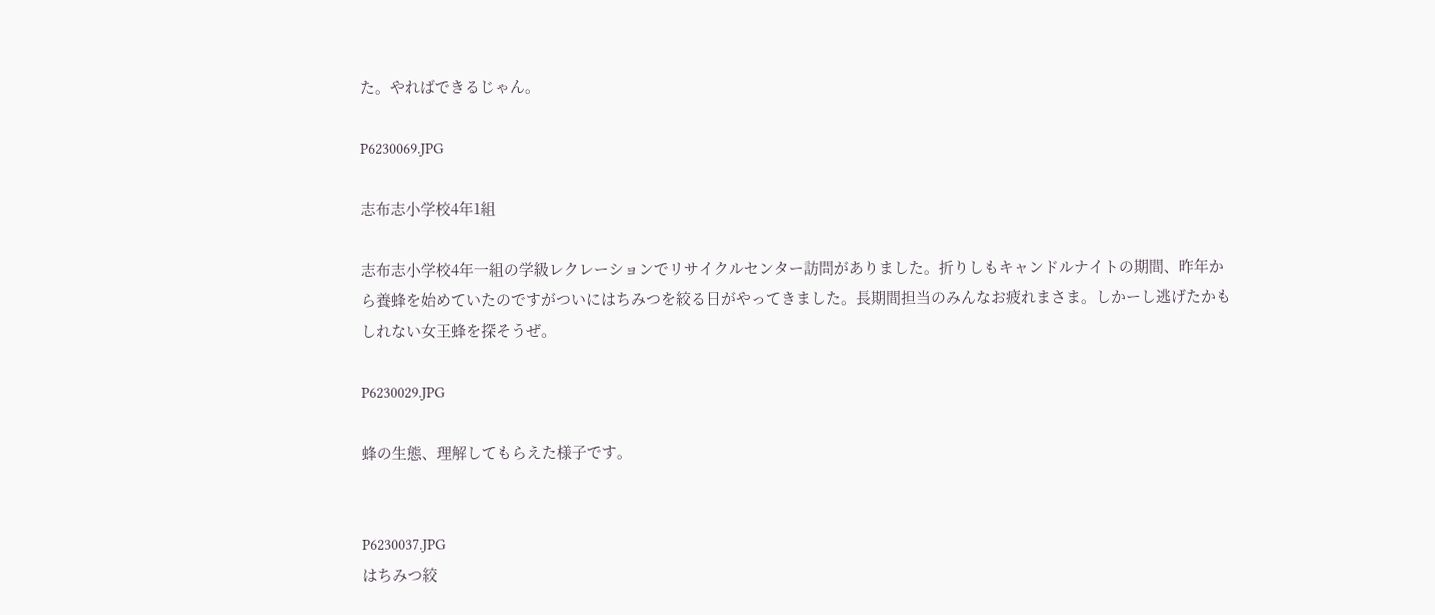た。やればできるじゃん。

P6230069.JPG

志布志小学校4年1組

志布志小学校4年一組の学級レクレーションでリサイクルセンター訪問がありました。折りしもキャンドルナイトの期間、昨年から養蜂を始めていたのですがついにはちみつを絞る日がやってきました。長期間担当のみんなお疲れまさま。しかーし逃げたかもしれない女王蜂を探そうぜ。

P6230029.JPG

蜂の生態、理解してもらえた様子です。


P6230037.JPG
はちみつ絞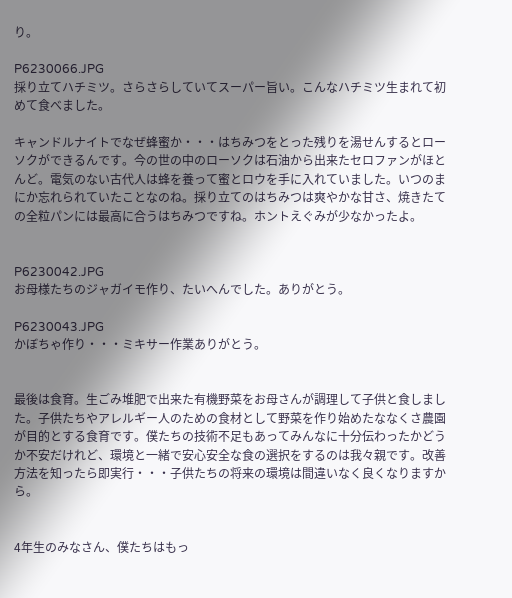り。

P6230066.JPG
採り立てハチミツ。さらさらしていてスーパー旨い。こんなハチミツ生まれて初めて食べました。

キャンドルナイトでなぜ蜂蜜か・・・はちみつをとった残りを湯せんするとローソクができるんです。今の世の中のローソクは石油から出来たセロファンがほとんど。電気のない古代人は蜂を養って蜜とロウを手に入れていました。いつのまにか忘れられていたことなのね。採り立てのはちみつは爽やかな甘さ、焼きたての全粒パンには最高に合うはちみつですね。ホントえぐみが少なかったよ。


P6230042.JPG
お母様たちのジャガイモ作り、たいへんでした。ありがとう。

P6230043.JPG
かぼちゃ作り・・・ミキサー作業ありがとう。


最後は食育。生ごみ堆肥で出来た有機野菜をお母さんが調理して子供と食しました。子供たちやアレルギー人のための食材として野菜を作り始めたななくさ農園が目的とする食育です。僕たちの技術不足もあってみんなに十分伝わったかどうか不安だけれど、環境と一緒で安心安全な食の選択をするのは我々親です。改善方法を知ったら即実行・・・子供たちの将来の環境は間違いなく良くなりますから。


4年生のみなさん、僕たちはもっ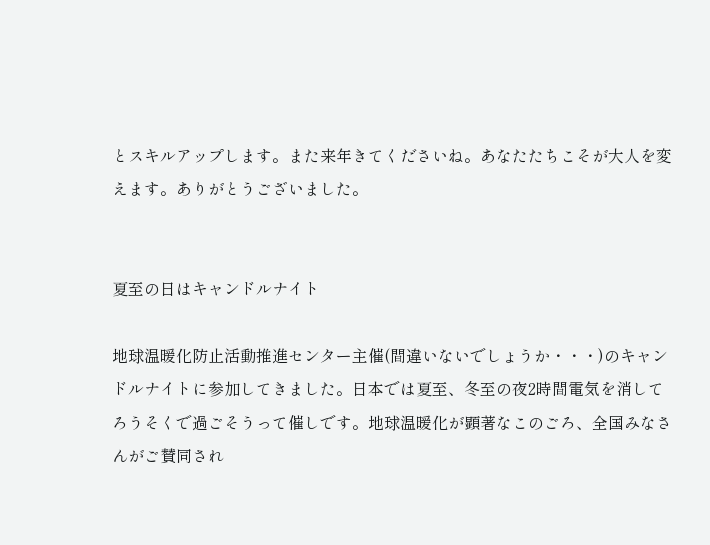とスキルアップします。また来年きてくださいね。あなたたちこそが大人を変えます。ありがとうございました。


夏至の日はキャンドルナイト

地球温暖化防止活動推進センター主催(間違いないでしょうか・・・)のキャンドルナイトに参加してきました。日本では夏至、冬至の夜2時間電気を消してろうそくで過ごそうって催しです。地球温暖化が顕著なこのごろ、全国みなさんがご賛同され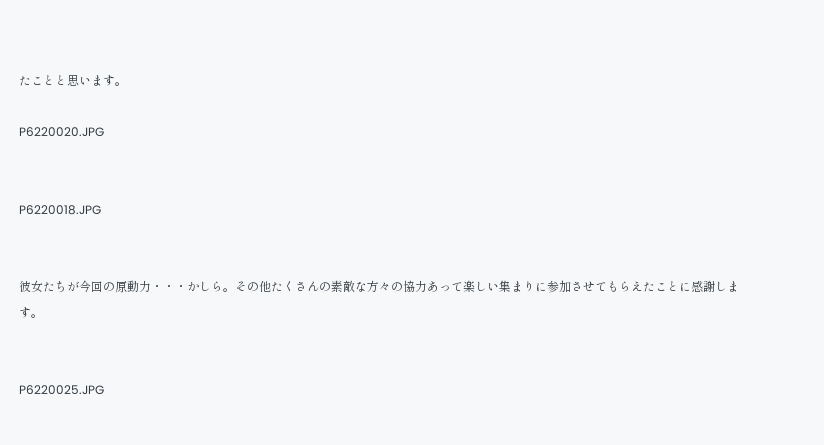たことと思います。

P6220020.JPG


P6220018.JPG


彼女たちが今回の原動力・・・かしら。その他たくさんの素敵な方々の協力あって楽しい集まりに参加させてもらえたことに感謝します。


P6220025.JPG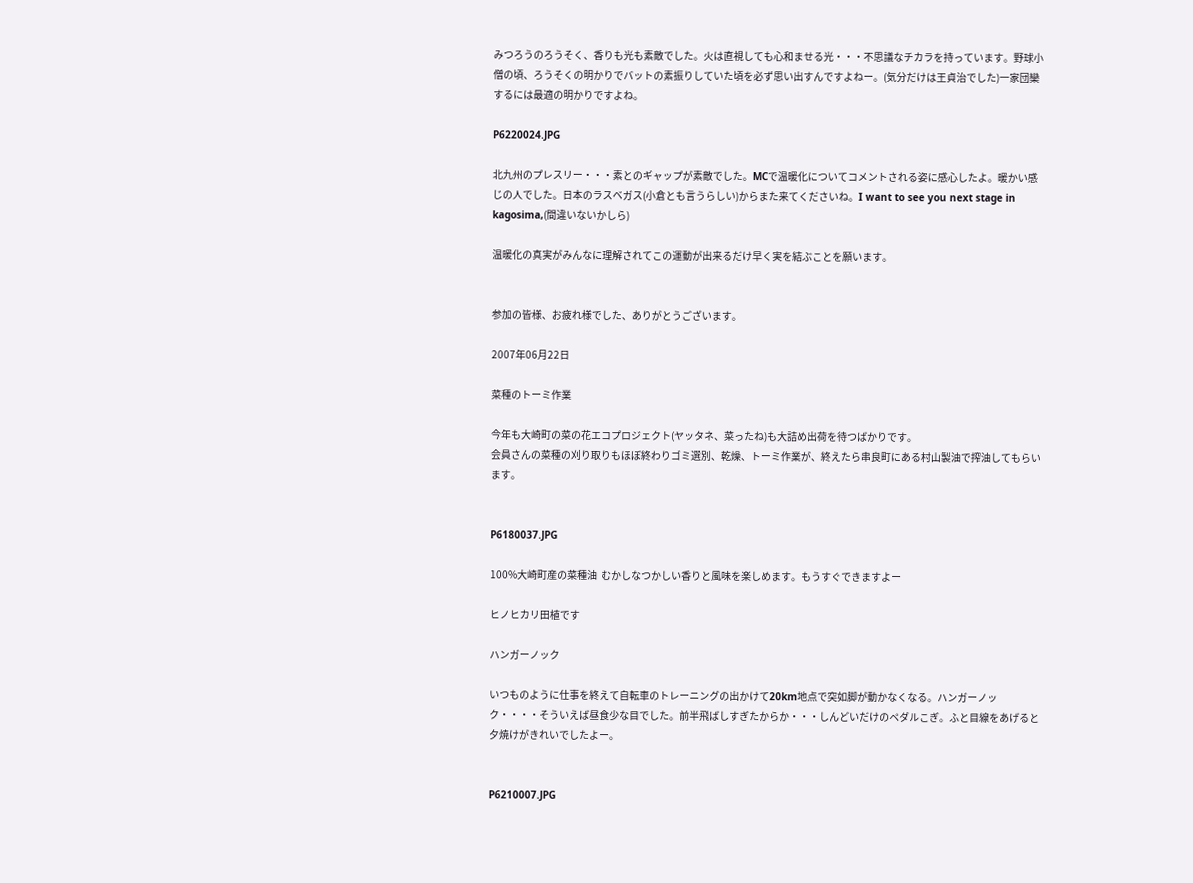みつろうのろうそく、香りも光も素敵でした。火は直視しても心和ませる光・・・不思議なチカラを持っています。野球小僧の頃、ろうそくの明かりでバットの素振りしていた頃を必ず思い出すんですよねー。(気分だけは王貞治でした)一家団欒するには最適の明かりですよね。

P6220024.JPG

北九州のプレスリー・・・素とのギャップが素敵でした。MCで温暖化についてコメントされる姿に感心したよ。暖かい感じの人でした。日本のラスベガス(小倉とも言うらしい)からまた来てくださいね。I want to see you next stage in kagosima,(間違いないかしら)

温暖化の真実がみんなに理解されてこの運動が出来るだけ早く実を結ぶことを願います。


参加の皆様、お疲れ様でした、ありがとうございます。

2007年06月22日

菜種のトーミ作業

今年も大崎町の菜の花エコプロジェクト(ヤッタネ、菜ったね)も大詰め出荷を待つばかりです。
会員さんの菜種の刈り取りもほぼ終わりゴミ選別、乾燥、トーミ作業が、終えたら串良町にある村山製油で搾油してもらいます。


P6180037.JPG

100%大崎町産の菜種油  むかしなつかしい香りと風味を楽しめます。もうすぐできますよー

ヒノヒカリ田植です

ハンガーノック

いつものように仕事を終えて自転車のトレーニングの出かけて20km地点で突如脚が動かなくなる。ハンガーノック・・・・そういえば昼食少な目でした。前半飛ばしすぎたからか・・・しんどいだけのペダルこぎ。ふと目線をあげると夕焼けがきれいでしたよー。


P6210007.JPG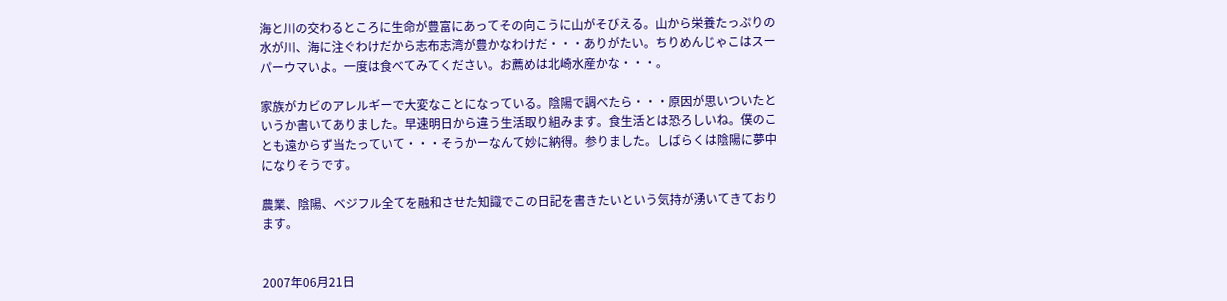海と川の交わるところに生命が豊富にあってその向こうに山がそびえる。山から栄養たっぷりの水が川、海に注ぐわけだから志布志湾が豊かなわけだ・・・ありがたい。ちりめんじゃこはスーパーウマいよ。一度は食べてみてください。お薦めは北崎水産かな・・・。

家族がカビのアレルギーで大変なことになっている。陰陽で調べたら・・・原因が思いついたというか書いてありました。早速明日から違う生活取り組みます。食生活とは恐ろしいね。僕のことも遠からず当たっていて・・・そうかーなんて妙に納得。参りました。しばらくは陰陽に夢中になりそうです。

農業、陰陽、ベジフル全てを融和させた知識でこの日記を書きたいという気持が湧いてきております。


2007年06月21日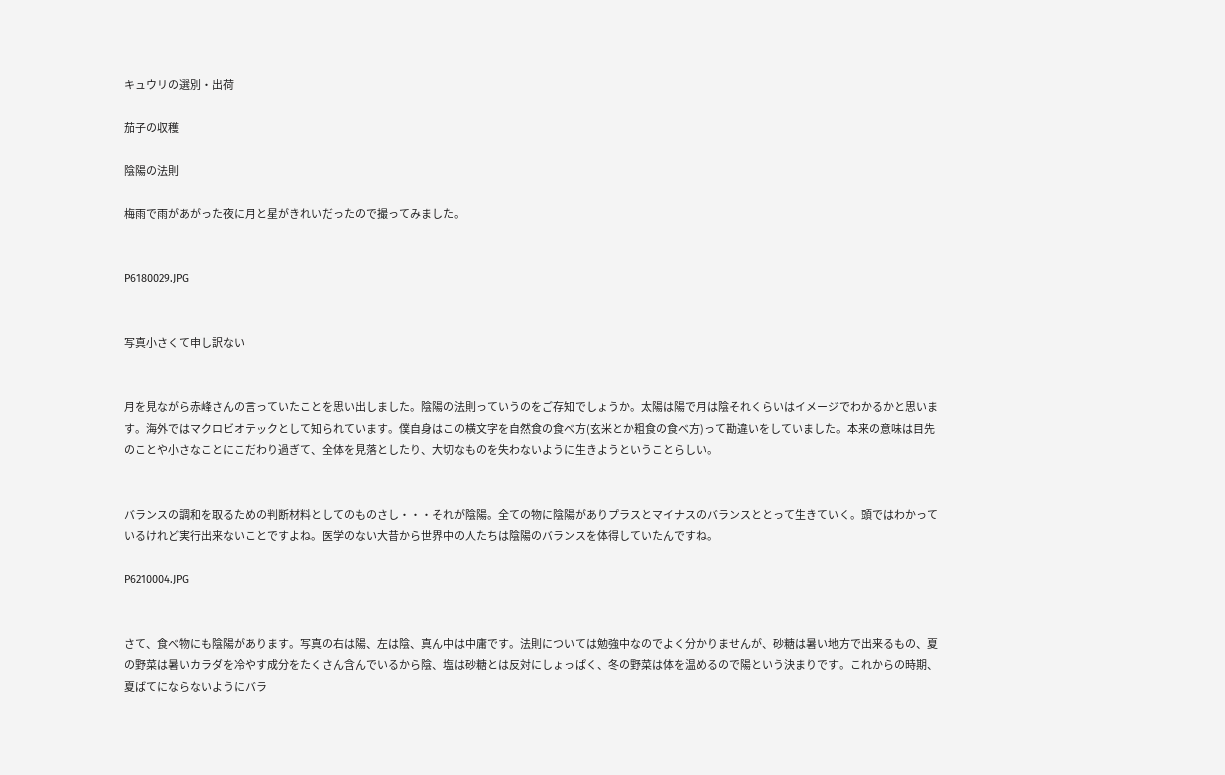キュウリの選別・出荷

茄子の収穫

陰陽の法則

梅雨で雨があがった夜に月と星がきれいだったので撮ってみました。


P6180029.JPG


写真小さくて申し訳ない


月を見ながら赤峰さんの言っていたことを思い出しました。陰陽の法則っていうのをご存知でしょうか。太陽は陽で月は陰それくらいはイメージでわかるかと思います。海外ではマクロビオテックとして知られています。僕自身はこの横文字を自然食の食べ方(玄米とか粗食の食べ方)って勘違いをしていました。本来の意味は目先のことや小さなことにこだわり過ぎて、全体を見落としたり、大切なものを失わないように生きようということらしい。


バランスの調和を取るための判断材料としてのものさし・・・それが陰陽。全ての物に陰陽がありプラスとマイナスのバランスととって生きていく。頭ではわかっているけれど実行出来ないことですよね。医学のない大昔から世界中の人たちは陰陽のバランスを体得していたんですね。

P6210004.JPG


さて、食べ物にも陰陽があります。写真の右は陽、左は陰、真ん中は中庸です。法則については勉強中なのでよく分かりませんが、砂糖は暑い地方で出来るもの、夏の野菜は暑いカラダを冷やす成分をたくさん含んでいるから陰、塩は砂糖とは反対にしょっぱく、冬の野菜は体を温めるので陽という決まりです。これからの時期、夏ばてにならないようにバラ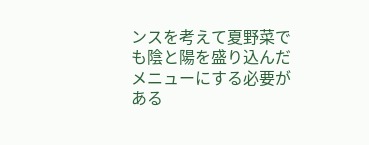ンスを考えて夏野菜でも陰と陽を盛り込んだメニューにする必要がある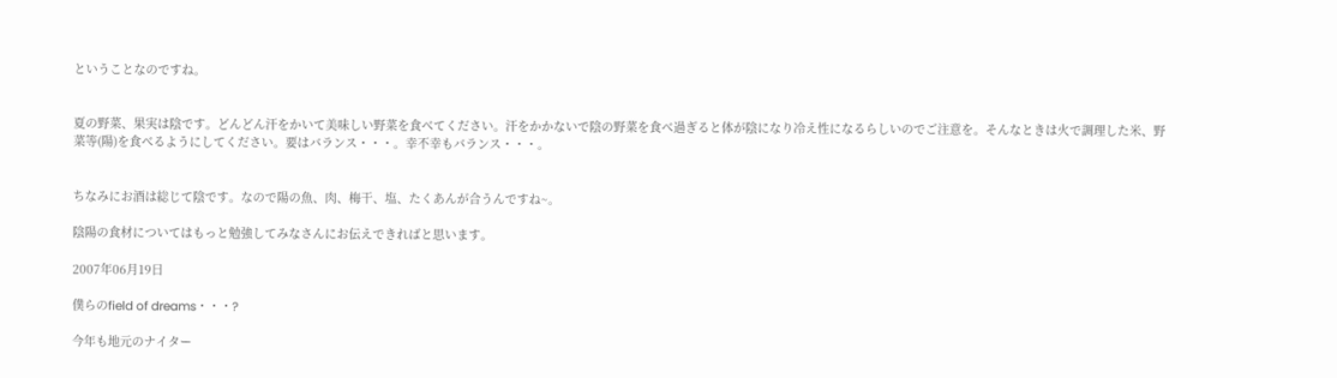ということなのですね。


夏の野菜、果実は陰です。どんどん汗をかいて美味しい野菜を食べてください。汗をかかないで陰の野菜を食べ過ぎると体が陰になり冷え性になるらしいのでご注意を。そんなときは火で調理した米、野菜等(陽)を食べるようにしてください。要はバランス・・・。幸不幸もバランス・・・。


ちなみにお酒は総じて陰です。なので陽の魚、肉、梅干、塩、たくあんが合うんですね~。

陰陽の食材についてはもっと勉強してみなさんにお伝えできればと思います。

2007年06月19日

僕らのfield of dreams・・・?

今年も地元のナイター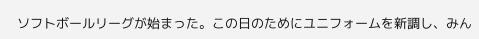ソフトボールリーグが始まった。この日のためにユニフォームを新調し、みん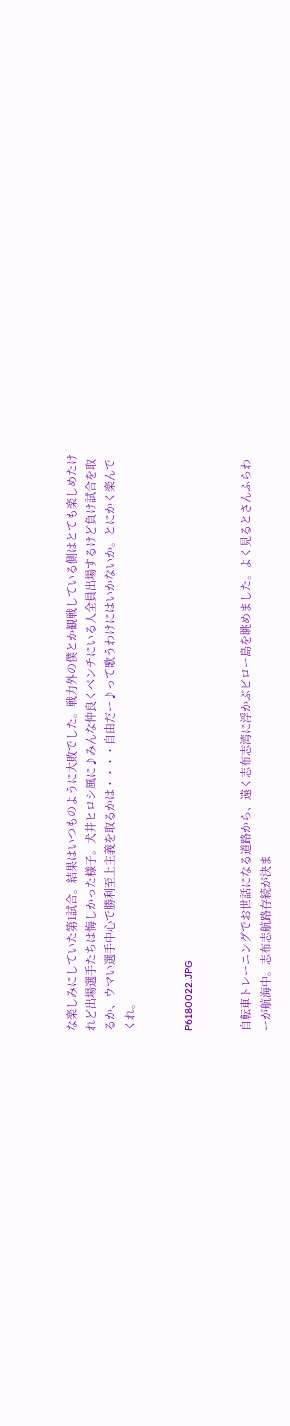な楽しみにしていた第1試合。結果はいつものように大敗でした。戦力外の僕とか観戦している側はとても楽しめたけれど出場選手たちは悔しかった様子。犬井ヒロシ風に♪みんな仲良くベンチにいる人全員出場するけど負け試合を取るか、ウマい選手中心で勝利至上主義を取るかは・・・・自由だー♪って歌うわけにはいかないか。とにかく楽んでくれ。


P6180022.JPG


自転車トレーニングでお世話になる道路から、遠く志布志湾に浮かぶビロー島を眺めました。よく見るとさんふらわーが航海中。志布志航路存続が決ま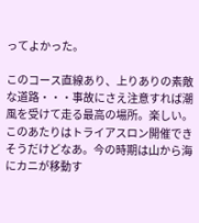ってよかった。

このコース直線あり、上りありの素敵な道路・・・事故にさえ注意すれば潮風を受けて走る最高の場所。楽しい。このあたりはトライアスロン開催できそうだけどなあ。今の時期は山から海にカニが移動す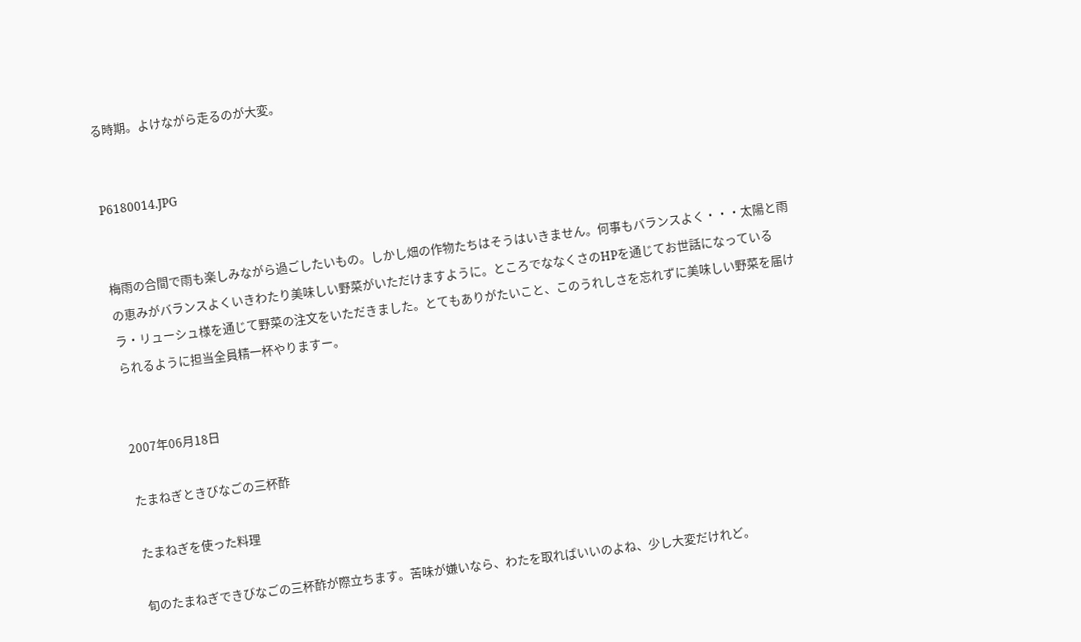る時期。よけながら走るのが大変。


P6180014.JPG


梅雨の合間で雨も楽しみながら過ごしたいもの。しかし畑の作物たちはそうはいきません。何事もバランスよく・・・太陽と雨の恵みがバランスよくいきわたり美味しい野菜がいただけますように。ところでななくさのHPを通じてお世話になっているラ・リューシュ様を通じて野菜の注文をいただきました。とてもありがたいこと、このうれしさを忘れずに美味しい野菜を届けられるように担当全員精一杯やりますー。


2007年06月18日

たまねぎときびなごの三杯酢

たまねぎを使った料理

旬のたまねぎできびなごの三杯酢が際立ちます。苦味が嫌いなら、わたを取ればいいのよね、少し大変だけれど。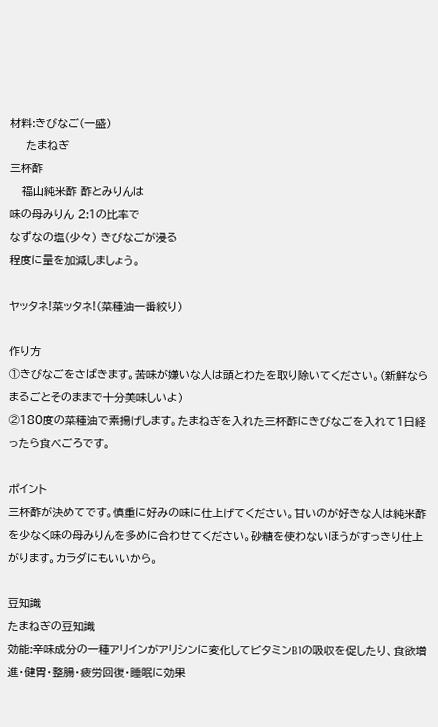材料:きびなご(一盛)
    たまねぎ
三杯酢
   福山純米酢 酢とみりんは
味の母みりん 2:1の比率で
なずなの塩(少々) きびなごが浸る
程度に量を加減しましょう。

ヤッタネ!菜ッタネ!(菜種油一番絞り)

作り方
①きびなごをさばきます。苦味が嫌いな人は頭とわたを取り除いてください。(新鮮ならまるごとそのままで十分美味しいよ)
②180度の菜種油で素揚げします。たまねぎを入れた三杯酢にきびなごを入れて1日経ったら食べごろです。

ポイント
三杯酢が決めてです。慎重に好みの味に仕上げてください。甘いのが好きな人は純米酢を少なく味の母みりんを多めに合わせてください。砂糖を使わないほうがすっきり仕上がります。カラダにもいいから。

豆知識
たまねぎの豆知識
効能:辛味成分の一種アリインがアリシンに変化してビタミンB1の吸収を促したり、食欲増進・健胃・整腸・疲労回復・睡眠に効果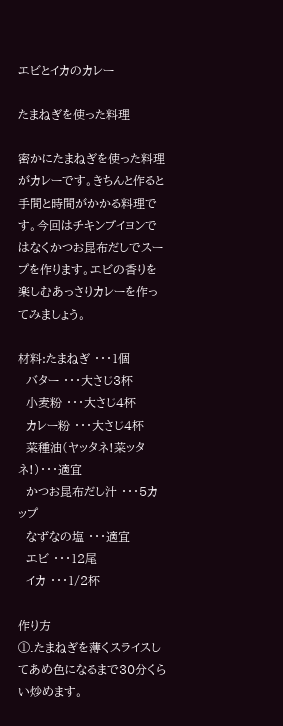エビとイカのカレー

たまねぎを使った料理

密かにたまねぎを使った料理がカレーです。きちんと作ると手間と時間がかかる料理です。今回はチキンブイヨンではなくかつお昆布だしでスープを作ります。エビの香りを楽しむあっさりカレーを作ってみましょう。

材料:たまねぎ ・・・1個
  バター ・・・大さじ3杯
  小麦粉 ・・・大さじ4杯
  カレー粉 ・・・大さじ4杯
  菜種油(ヤッタネ!菜ッタネ!)・・・適宜
  かつお昆布だし汁 ・・・5カップ
  なずなの塩 ・・・適宜
  エビ ・・・12尾
  イカ ・・・1/2杯

作り方
①.たまねぎを薄くスライスしてあめ色になるまで30分くらい炒めます。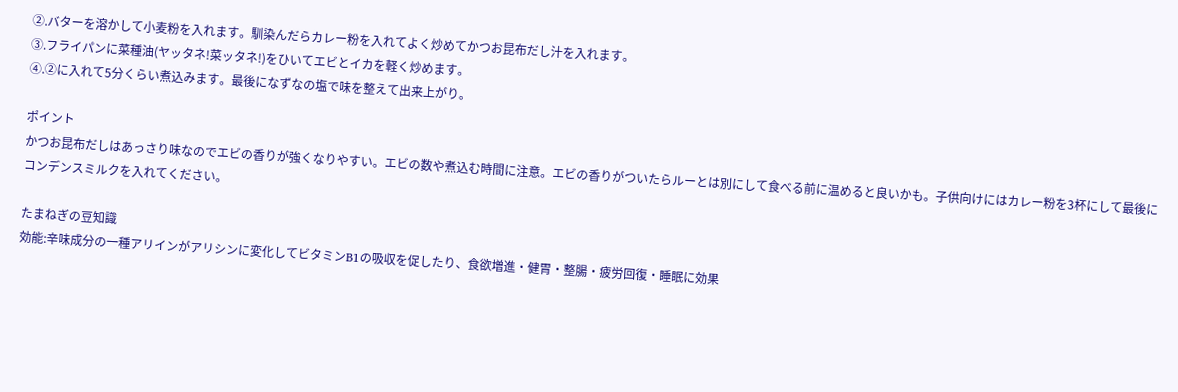②.バターを溶かして小麦粉を入れます。馴染んだらカレー粉を入れてよく炒めてかつお昆布だし汁を入れます。
③.フライパンに菜種油(ヤッタネ!菜ッタネ!)をひいてエビとイカを軽く炒めます。
④.②に入れて5分くらい煮込みます。最後になずなの塩で味を整えて出来上がり。

ポイント
かつお昆布だしはあっさり味なのでエビの香りが強くなりやすい。エビの数や煮込む時間に注意。エビの香りがついたらルーとは別にして食べる前に温めると良いかも。子供向けにはカレー粉を3杯にして最後にコンデンスミルクを入れてください。

たまねぎの豆知識
効能:辛味成分の一種アリインがアリシンに変化してビタミンB1の吸収を促したり、食欲増進・健胃・整腸・疲労回復・睡眠に効果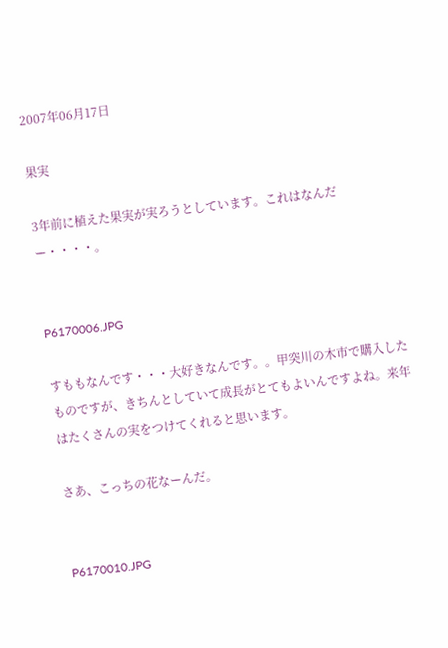2007年06月17日

果実

3年前に植えた果実が実ろうとしています。これはなんだー・・・・。


P6170006.JPG

すももなんです・・・大好きなんです。。甲突川の木市で購入したものですが、きちんとしていて成長がとてもよいんですよね。来年はたくさんの実をつけてくれると思います。

さあ、こっちの花なーんだ。


P6170010.JPG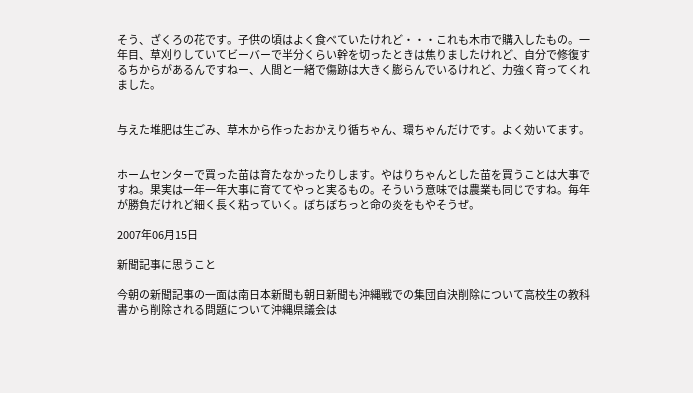そう、ざくろの花です。子供の頃はよく食べていたけれど・・・これも木市で購入したもの。一年目、草刈りしていてビーバーで半分くらい幹を切ったときは焦りましたけれど、自分で修復するちからがあるんですねー、人間と一緒で傷跡は大きく膨らんでいるけれど、力強く育ってくれました。


与えた堆肥は生ごみ、草木から作ったおかえり循ちゃん、環ちゃんだけです。よく効いてます。


ホームセンターで買った苗は育たなかったりします。やはりちゃんとした苗を買うことは大事ですね。果実は一年一年大事に育ててやっと実るもの。そういう意味では農業も同じですね。毎年が勝負だけれど細く長く粘っていく。ぼちぼちっと命の炎をもやそうぜ。

2007年06月15日

新聞記事に思うこと

今朝の新聞記事の一面は南日本新聞も朝日新聞も沖縄戦での集団自決削除について高校生の教科書から削除される問題について沖縄県議会は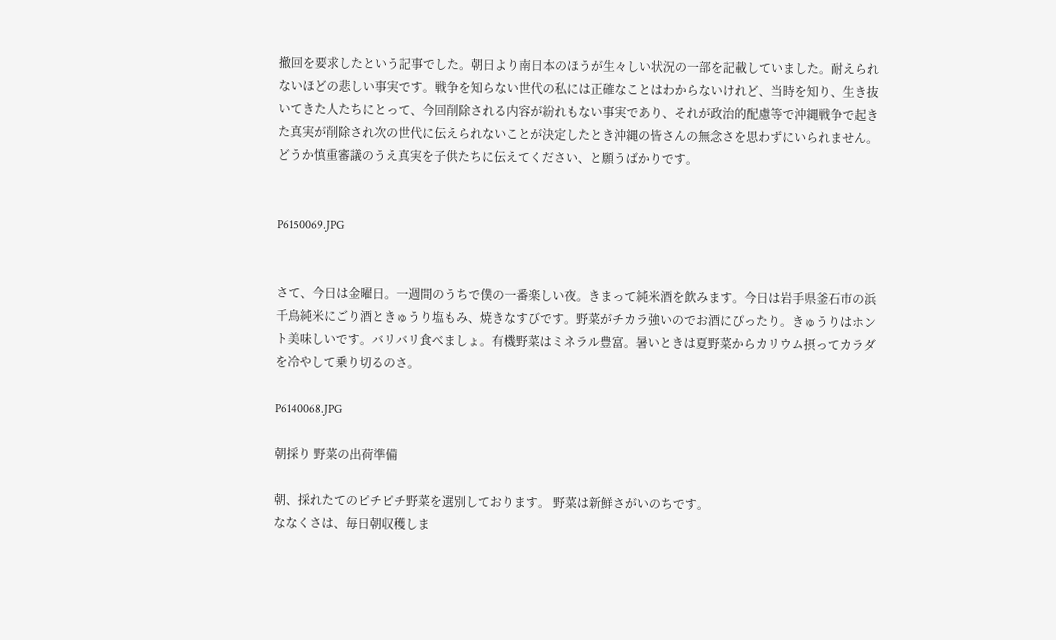撤回を要求したという記事でした。朝日より南日本のほうが生々しい状況の一部を記載していました。耐えられないほどの悲しい事実です。戦争を知らない世代の私には正確なことはわからないけれど、当時を知り、生き抜いてきた人たちにとって、今回削除される内容が紛れもない事実であり、それが政治的配慮等で沖縄戦争で起きた真実が削除され次の世代に伝えられないことが決定したとき沖縄の皆さんの無念さを思わずにいられません。どうか慎重審議のうえ真実を子供たちに伝えてください、と願うばかりです。


P6150069.JPG


さて、今日は金曜日。一週間のうちで僕の一番楽しい夜。きまって純米酒を飲みます。今日は岩手県釜石市の浜千鳥純米にごり酒ときゅうり塩もみ、焼きなすびです。野菜がチカラ強いのでお酒にぴったり。きゅうりはホント美味しいです。バリバリ食べましょ。有機野菜はミネラル豊富。暑いときは夏野菜からカリウム摂ってカラダを冷やして乗り切るのさ。

P6140068.JPG

朝採り 野菜の出荷準備

朝、採れたてのピチピチ野菜を選別しております。 野菜は新鮮さがいのちです。
ななくさは、毎日朝収穫しま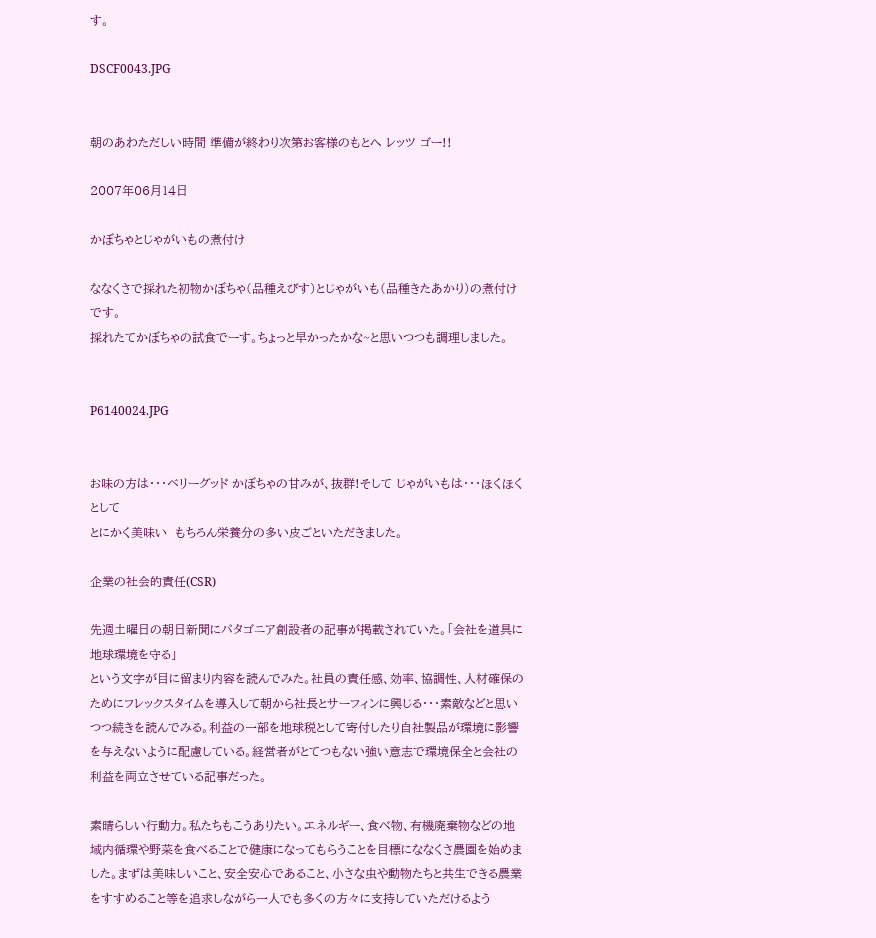す。

DSCF0043.JPG


朝のあわただしい時間 準備が終わり次第お客様のもとへ レッツ ゴー!!

2007年06月14日

かぼちゃとじゃがいもの煮付け

ななくさで採れた初物かぼちゃ(品種えびす)とじゃがいも(品種きたあかり)の煮付けです。
採れたてかぼちゃの試食でーす。ちょっと早かったかな~と思いつつも調理しました。


P6140024.JPG


お味の方は・・・ベリーグッド かぼちゃの甘みが、抜群!そして じゃがいもは・・・ほくほくとして
とにかく美味い  もちろん栄養分の多い皮ごといただきました。

企業の社会的責任(CSR)

先週土曜日の朝日新聞にパタゴニア創設者の記事が掲載されていた。「会社を道具に地球環境を守る」
という文字が目に留まり内容を読んでみた。社員の責任感、効率、協調性、人材確保のためにフレックスタイムを導入して朝から社長とサーフィンに興じる・・・素敵などと思いつつ続きを読んでみる。利益の一部を地球税として寄付したり自社製品が環境に影響を与えないように配慮している。経営者がとてつもない強い意志で環境保全と会社の利益を両立させている記事だった。

素晴らしい行動力。私たちもこうありたい。エネルギー、食べ物、有機廃棄物などの地域内循環や野菜を食べることで健康になってもらうことを目標にななくさ農園を始めました。まずは美味しいこと、安全安心であること、小さな虫や動物たちと共生できる農業をすすめること等を追求しながら一人でも多くの方々に支持していただけるよう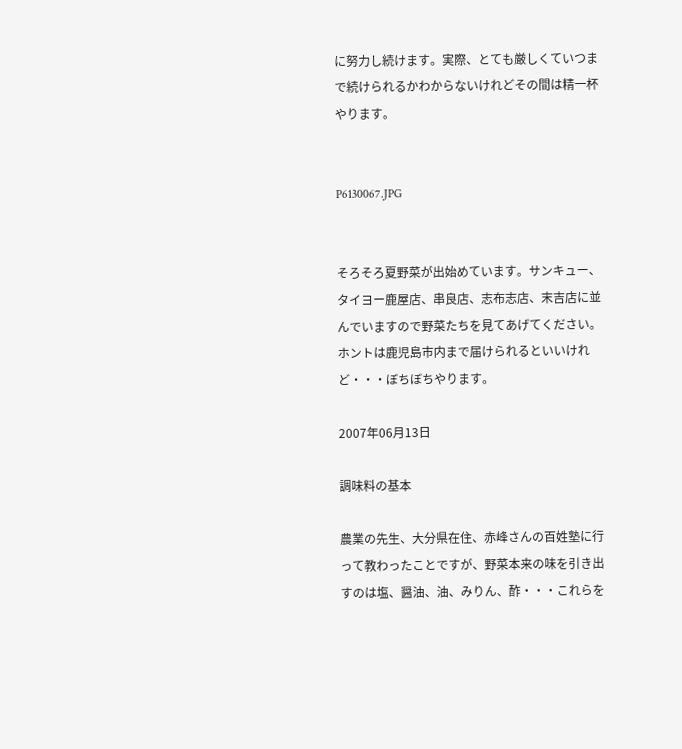に努力し続けます。実際、とても厳しくていつまで続けられるかわからないけれどその間は精一杯やります。


P6130067.JPG


そろそろ夏野菜が出始めています。サンキュー、タイヨー鹿屋店、串良店、志布志店、末吉店に並んでいますので野菜たちを見てあげてください。ホントは鹿児島市内まで届けられるといいけれど・・・ぼちぼちやります。

2007年06月13日

調味料の基本

農業の先生、大分県在住、赤峰さんの百姓塾に行って教わったことですが、野菜本来の味を引き出すのは塩、醤油、油、みりん、酢・・・これらを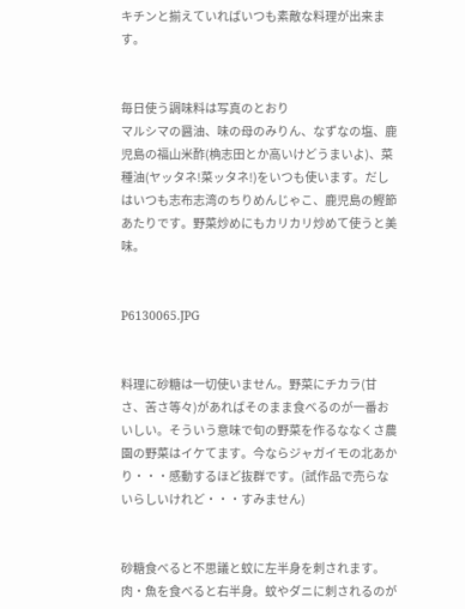キチンと揃えていればいつも素敵な料理が出来ます。


毎日使う調味料は写真のとおり
マルシマの醤油、味の母のみりん、なずなの塩、鹿児島の福山米酢(桷志田とか高いけどうまいよ)、菜種油(ヤッタネ!菜ッタネ!)をいつも使います。だしはいつも志布志湾のちりめんじゃこ、鹿児島の鰹節あたりです。野菜炒めにもカリカリ炒めて使うと美味。


P6130065.JPG


料理に砂糖は一切使いません。野菜にチカラ(甘さ、苦さ等々)があればそのまま食べるのが一番おいしい。そういう意味で旬の野菜を作るななくさ農園の野菜はイケてます。今ならジャガイモの北あかり・・・感動するほど抜群です。(試作品で売らないらしいけれど・・・すみません)


砂糖食べると不思議と蚊に左半身を刺されます。肉・魚を食べると右半身。蚊やダニに刺されるのが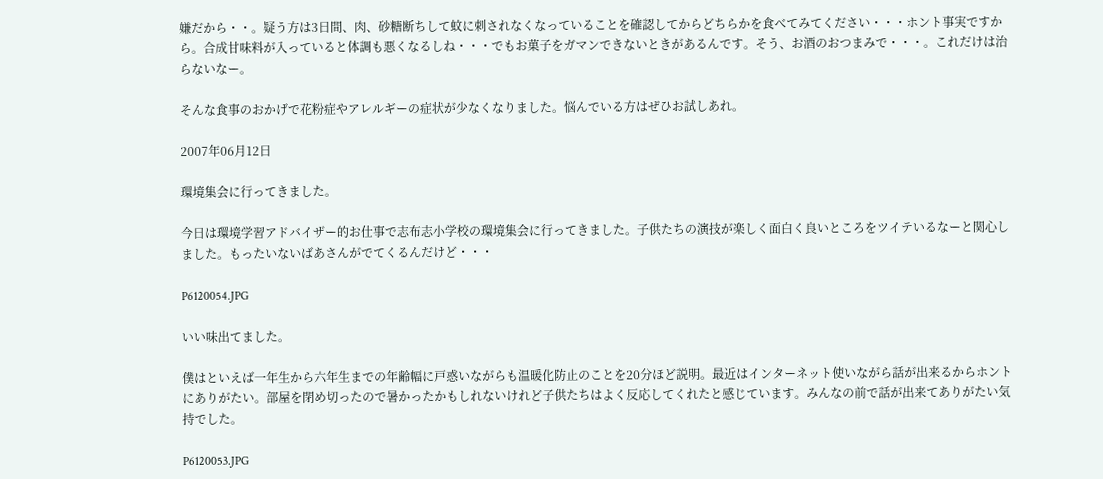嫌だから・・。疑う方は3日間、肉、砂糖断ちして蚊に刺されなくなっていることを確認してからどちらかを食べてみてください・・・ホント事実ですから。合成甘味料が入っていると体調も悪くなるしね・・・でもお菓子をガマンできないときがあるんです。そう、お酒のおつまみで・・・。これだけは治らないなー。

そんな食事のおかげで花粉症やアレルギーの症状が少なくなりました。悩んでいる方はぜひお試しあれ。

2007年06月12日

環境集会に行ってきました。

今日は環境学習アドバイザー的お仕事で志布志小学校の環境集会に行ってきました。子供たちの演技が楽しく面白く良いところをツイテいるなーと関心しました。もったいないばあさんがでてくるんだけど・・・

P6120054.JPG

いい味出てました。

僕はといえば一年生から六年生までの年齢幅に戸惑いながらも温暖化防止のことを20分ほど説明。最近はインターネット使いながら話が出来るからホントにありがたい。部屋を閉め切ったので暑かったかもしれないけれど子供たちはよく反応してくれたと感じています。みんなの前で話が出来てありがたい気持でした。

P6120053.JPG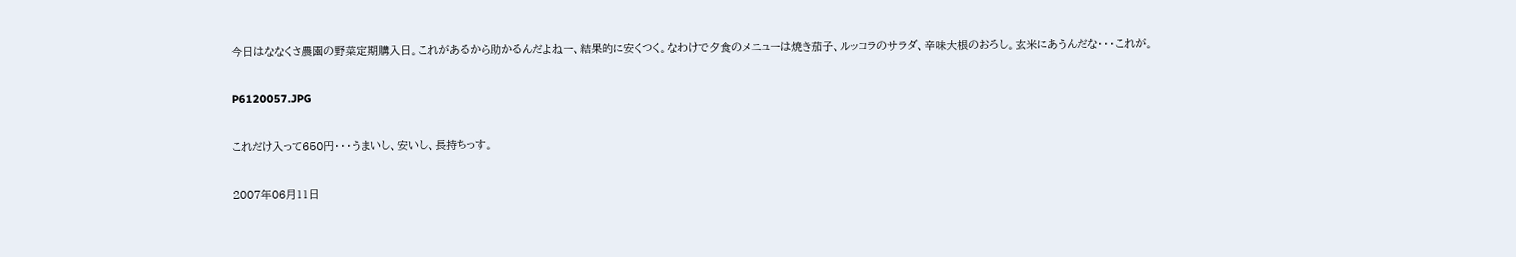今日はななくさ農園の野菜定期購入日。これがあるから助かるんだよねー、結果的に安くつく。なわけで夕食のメニューは焼き茄子、ルッコラのサラダ、辛味大根のおろし。玄米にあうんだな・・・これが。

P6120057.JPG

これだけ入って650円・・・うまいし、安いし、長持ちっす。

2007年06月11日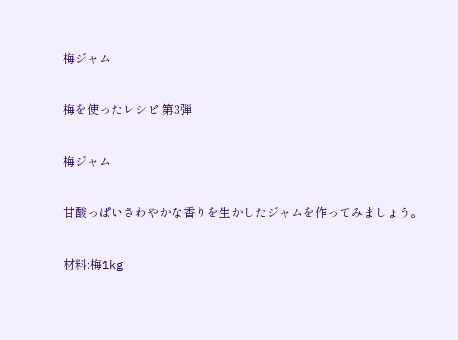梅ジャム

梅を使ったレシピ 第3弾

梅ジャム

甘酸っぱいさわやかな香りを生かしたジャムを作ってみましょう。

材料:梅1kg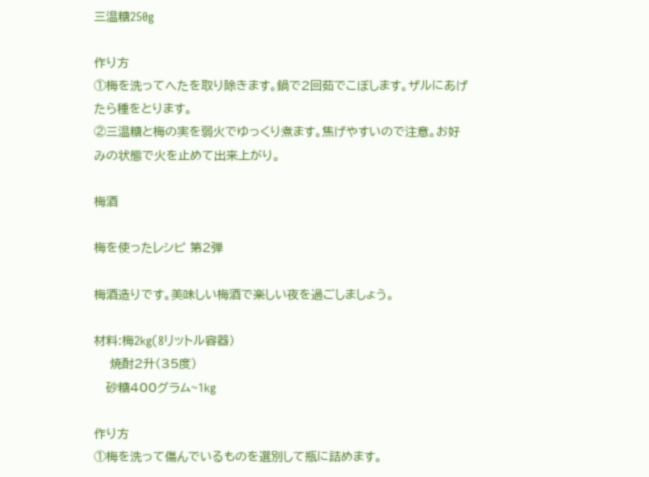三温糖250g

作り方
①梅を洗ってへたを取り除きます。鍋で2回茹でこぼします。ザルにあげたら種をとります。
②三温糖と梅の実を弱火でゆっくり煮ます。焦げやすいので注意。お好みの状態で火を止めて出来上がり。

梅酒

梅を使ったレシピ 第2弾

梅酒造りです。美味しい梅酒で楽しい夜を過ごしましょう。

材料:梅2kg(8リットル容器)
    焼酎2升(35度)
   砂糖400グラム~1kg

作り方
①梅を洗って傷んでいるものを選別して瓶に詰めます。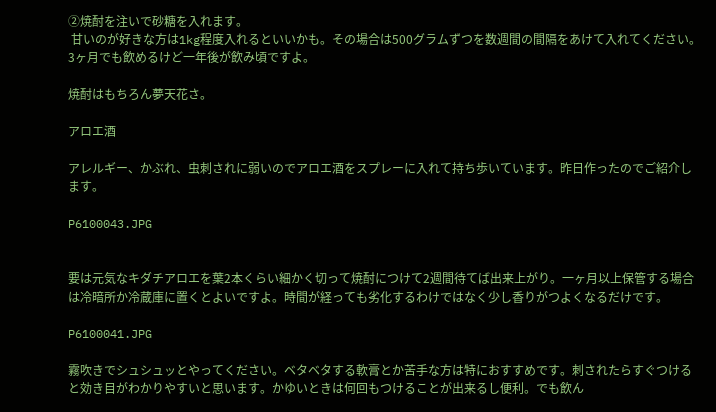②焼酎を注いで砂糖を入れます。
 甘いのが好きな方は1kg程度入れるといいかも。その場合は500グラムずつを数週間の間隔をあけて入れてください。3ヶ月でも飲めるけど一年後が飲み頃ですよ。

焼酎はもちろん夢天花さ。

アロエ酒

アレルギー、かぶれ、虫刺されに弱いのでアロエ酒をスプレーに入れて持ち歩いています。昨日作ったのでご紹介します。

P6100043.JPG


要は元気なキダチアロエを葉2本くらい細かく切って焼酎につけて2週間待てば出来上がり。一ヶ月以上保管する場合は冷暗所か冷蔵庫に置くとよいですよ。時間が経っても劣化するわけではなく少し香りがつよくなるだけです。

P6100041.JPG

霧吹きでシュシュッとやってください。ベタベタする軟膏とか苦手な方は特におすすめです。刺されたらすぐつけると効き目がわかりやすいと思います。かゆいときは何回もつけることが出来るし便利。でも飲ん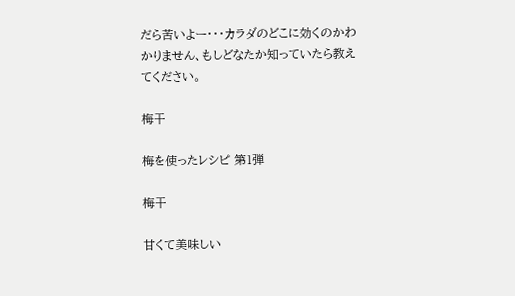だら苦いよー・・・カラダのどこに効くのかわかりません、もしどなたか知っていたら教えてください。

梅干

梅を使ったレシピ 第1弾

梅干

甘くて美味しい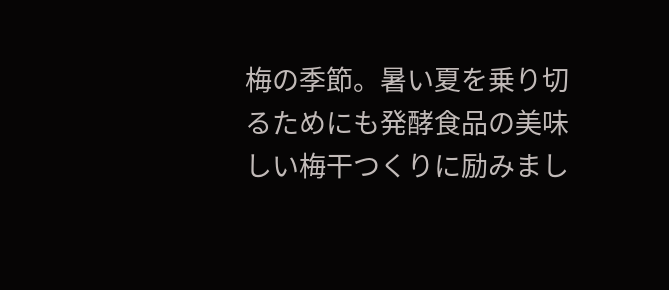梅の季節。暑い夏を乗り切るためにも発酵食品の美味しい梅干つくりに励みまし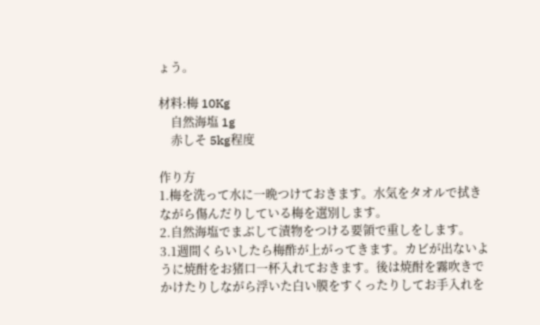ょう。

材料:梅 10Kg
    自然海塩 1g
    赤しそ 5kg程度

作り方
1.梅を洗って水に一晩つけておきます。水気をタオルで拭きながら傷んだりしている梅を選別します。
2.自然海塩でまぶして漬物をつける要領で重しをします。
3.1週間くらいしたら梅酢が上がってきます。カビが出ないように焼酎をお猪口一杯入れておきます。後は焼酎を霧吹きでかけたりしながら浮いた白い膜をすくったりしてお手入れを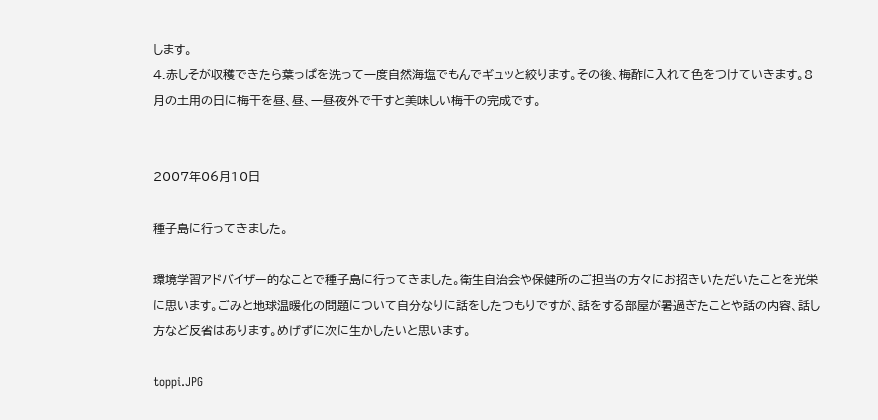します。
4.赤しそが収穫できたら葉っぱを洗って一度自然海塩でもんでギュッと絞ります。その後、梅酢に入れて色をつけていきます。8月の土用の日に梅干を昼、昼、一昼夜外で干すと美味しい梅干の完成です。


2007年06月10日

種子島に行ってきました。

環境学習アドバイザー的なことで種子島に行ってきました。衛生自治会や保健所のご担当の方々にお招きいただいたことを光栄に思います。ごみと地球温暖化の問題について自分なりに話をしたつもりですが、話をする部屋が暑過ぎたことや話の内容、話し方など反省はあります。めげずに次に生かしたいと思います。

toppi.JPG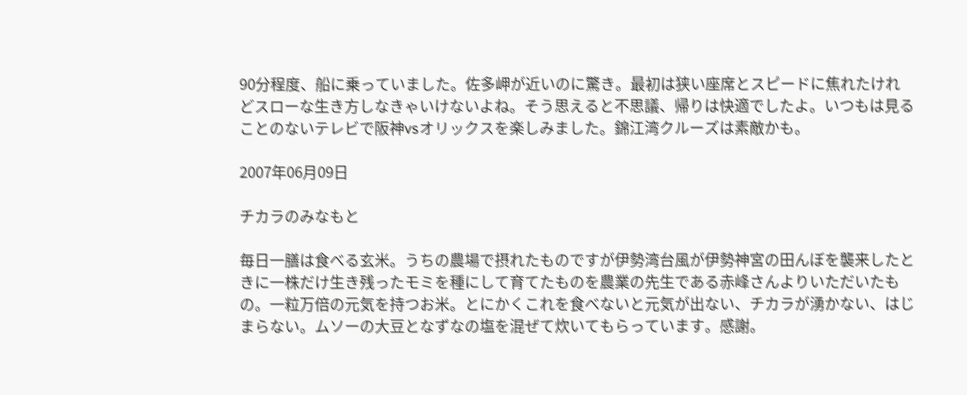90分程度、船に乗っていました。佐多岬が近いのに驚き。最初は狭い座席とスピードに焦れたけれどスローな生き方しなきゃいけないよね。そう思えると不思議、帰りは快適でしたよ。いつもは見ることのないテレビで阪神vsオリックスを楽しみました。錦江湾クルーズは素敵かも。

2007年06月09日

チカラのみなもと

毎日一膳は食べる玄米。うちの農場で摂れたものですが伊勢湾台風が伊勢神宮の田んぼを襲来したときに一株だけ生き残ったモミを種にして育てたものを農業の先生である赤峰さんよりいただいたもの。一粒万倍の元気を持つお米。とにかくこれを食べないと元気が出ない、チカラが湧かない、はじまらない。ムソーの大豆となずなの塩を混ぜて炊いてもらっています。感謝。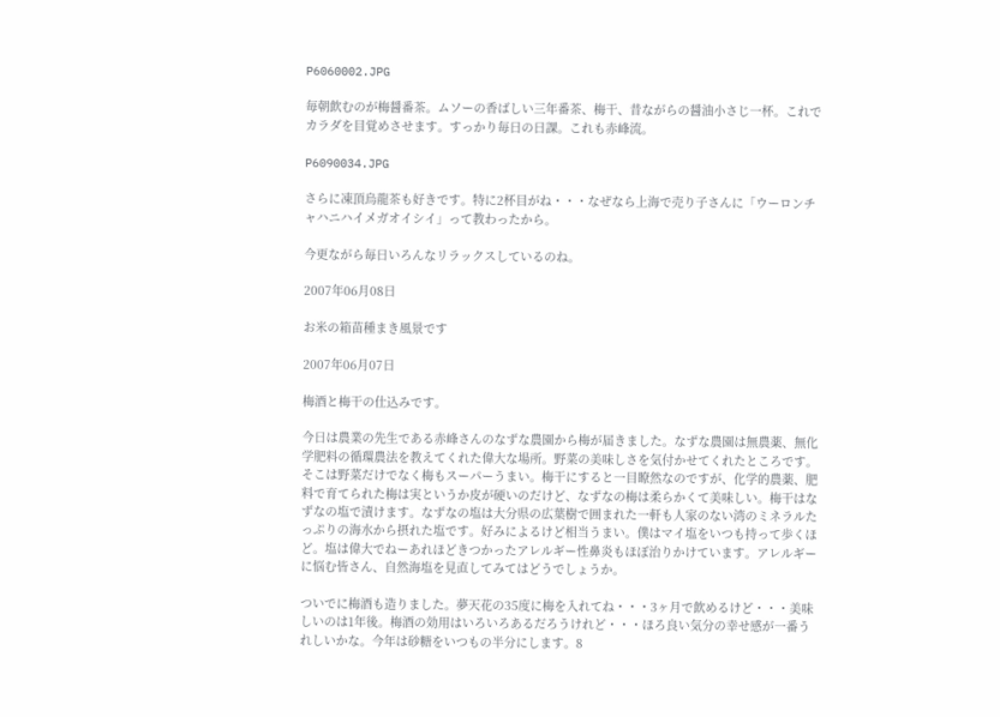P6060002.JPG

毎朝飲むのが梅醤番茶。ムソーの香ばしい三年番茶、梅干、昔ながらの醤油小さじ一杯。これでカラダを目覚めさせます。すっかり毎日の日課。これも赤峰流。

P6090034.JPG

さらに凍頂烏龍茶も好きです。特に2杯目がね・・・なぜなら上海で売り子さんに「ウーロンチャハニハイメガオイシイ」って教わったから。

今更ながら毎日いろんなリラックスしているのね。

2007年06月08日

お米の箱苗種まき風景です

2007年06月07日

梅酒と梅干の仕込みです。

今日は農業の先生である赤峰さんのなずな農園から梅が届きました。なずな農園は無農薬、無化学肥料の循環農法を教えてくれた偉大な場所。野菜の美味しさを気付かせてくれたところです。そこは野菜だけでなく梅もスーパーうまい。梅干にすると一目瞭然なのですが、化学的農薬、肥料で育てられた梅は実というか皮が硬いのだけど、なずなの梅は柔らかくて美味しい。梅干はなずなの塩で漬けます。なずなの塩は大分県の広葉樹で囲まれた一軒も人家のない湾のミネラルたっぷりの海水から摂れた塩です。好みによるけど相当うまい。僕はマイ塩をいつも持って歩くほど。塩は偉大でねーあれほどきつかったアレルギー性鼻炎もほぼ治りかけています。アレルギーに悩む皆さん、自然海塩を見直してみてはどうでしょうか。

ついでに梅酒も造りました。夢天花の35度に梅を入れてね・・・3ヶ月で飲めるけど・・・美味しいのは1年後。梅酒の効用はいろいろあるだろうけれど・・・ほろ良い気分の幸せ感が一番うれしいかな。今年は砂糖をいつもの半分にします。8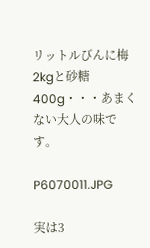リットルびんに梅2kgと砂糖400g・・・あまくない大人の味です。

P6070011.JPG

実は3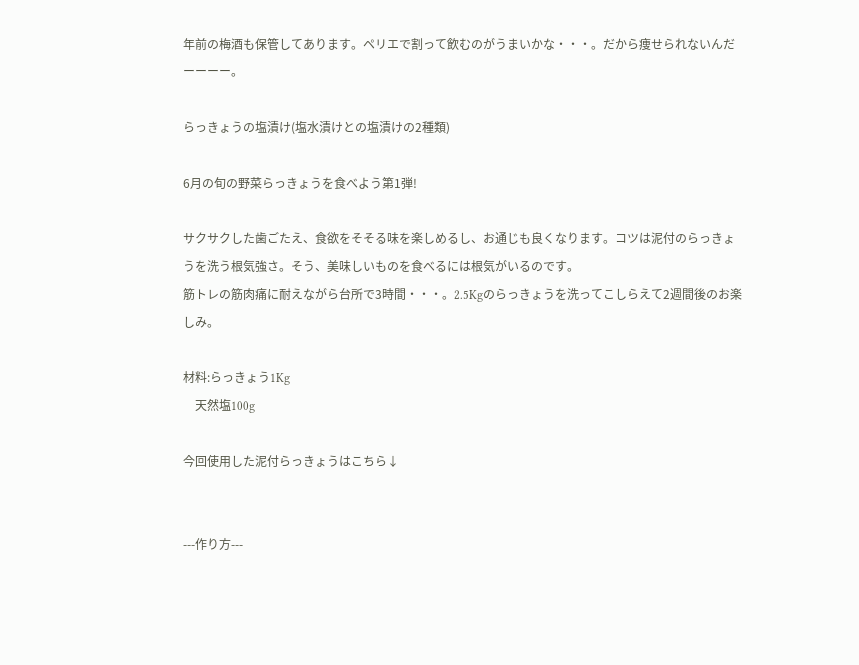年前の梅酒も保管してあります。ペリエで割って飲むのがうまいかな・・・。だから痩せられないんだーーーー。

らっきょうの塩漬け(塩水漬けとの塩漬けの2種類)

6月の旬の野菜らっきょうを食べよう第1弾!

サクサクした歯ごたえ、食欲をそそる味を楽しめるし、お通じも良くなります。コツは泥付のらっきょうを洗う根気強さ。そう、美味しいものを食べるには根気がいるのです。
筋トレの筋肉痛に耐えながら台所で3時間・・・。2.5Kgのらっきょうを洗ってこしらえて2週間後のお楽しみ。

材料:らっきょう1Kg
    天然塩100g

今回使用した泥付らっきょうはこちら↓


---作り方---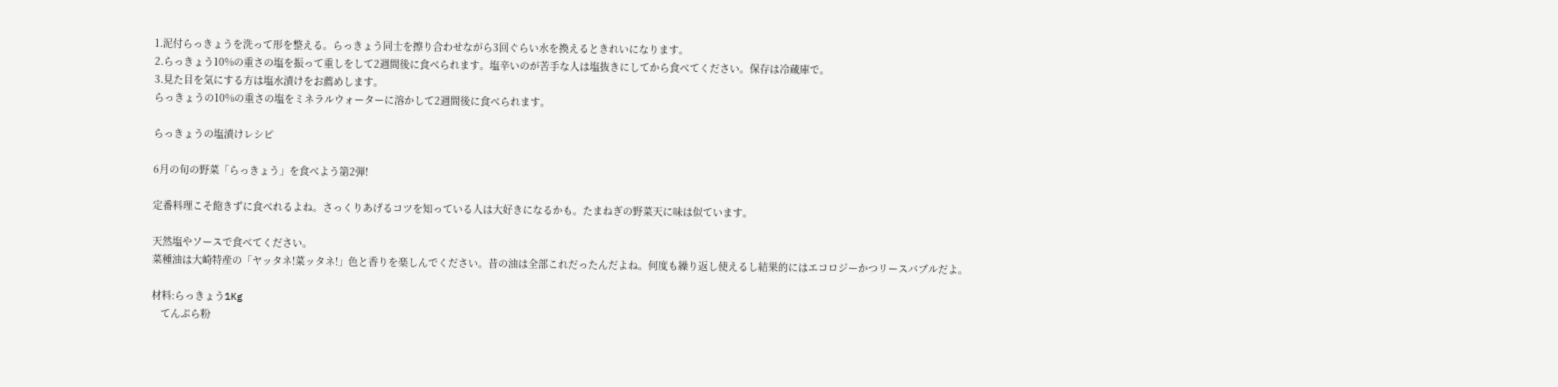1.泥付らっきょうを洗って形を整える。らっきょう同士を擦り合わせながら3回ぐらい水を換えるときれいになります。
2.らっきょう10%の重さの塩を振って重しをして2週間後に食べられます。塩辛いのが苦手な人は塩抜きにしてから食べてください。保存は冷蔵庫で。
3.見た目を気にする方は塩水漬けをお薦めします。
らっきょうの10%の重さの塩をミネラルウォーターに溶かして2週間後に食べられます。

らっきょうの塩漬けレシピ

6月の旬の野菜「らっきょう」を食べよう第2弾!

定番料理こそ飽きずに食べれるよね。さっくりあげるコツを知っている人は大好きになるかも。たまねぎの野菜天に味は似ています。

天然塩やソースで食べてください。
菜種油は大崎特産の「ヤッタネ!菜ッタネ!」色と香りを楽しんでください。昔の油は全部これだったんだよね。何度も繰り返し使えるし結果的にはエコロジーかつリースバブルだよ。

材料:らっきょう1Kg
   てんぷら粉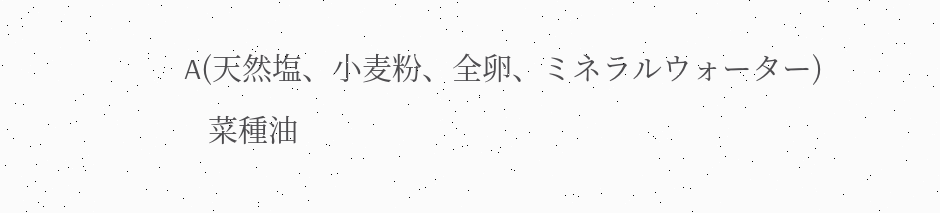A(天然塩、小麦粉、全卵、ミネラルウォーター)
   菜種油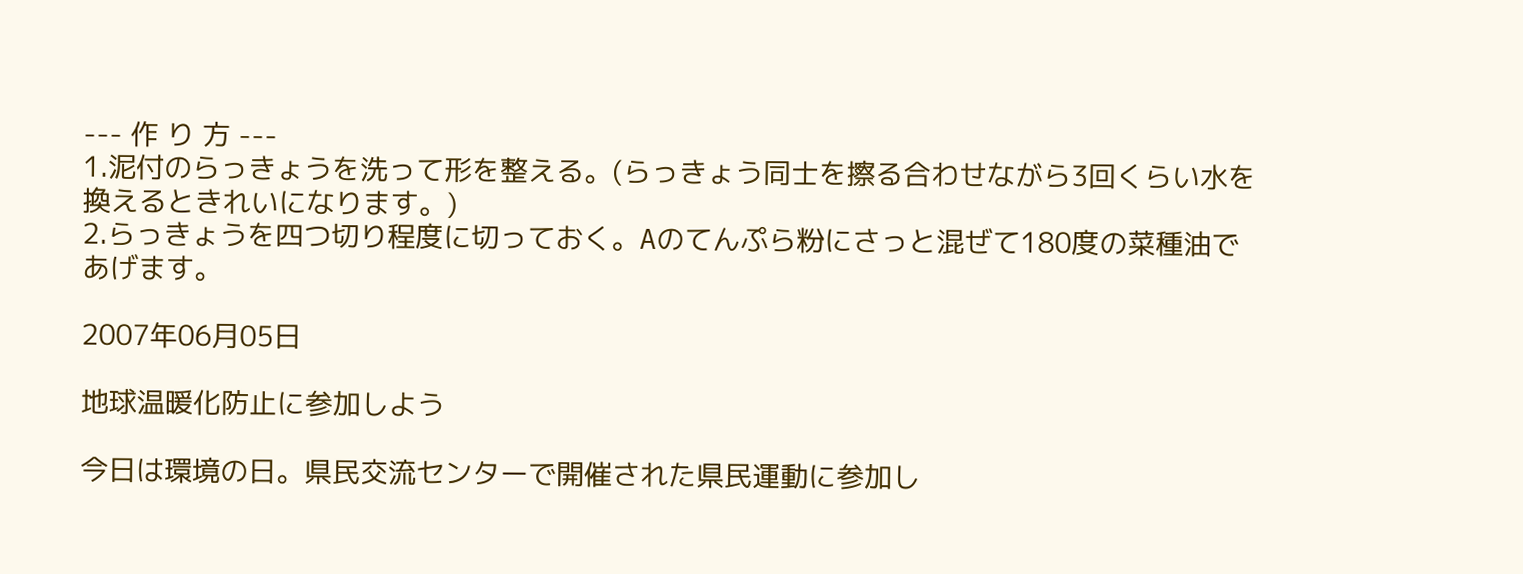--- 作 り 方 ---
1.泥付のらっきょうを洗って形を整える。(らっきょう同士を擦る合わせながら3回くらい水を換えるときれいになります。)
2.らっきょうを四つ切り程度に切っておく。Aのてんぷら粉にさっと混ぜて180度の菜種油であげます。

2007年06月05日

地球温暖化防止に参加しよう

今日は環境の日。県民交流センターで開催された県民運動に参加し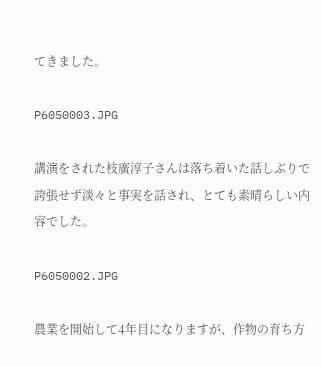てきました。

P6050003.JPG

講演をされた枝廣淳子さんは落ち着いた話しぶりで誇張せず淡々と事実を話され、とても素晴らしい内容でした。

P6050002.JPG

農業を開始して4年目になりますが、作物の育ち方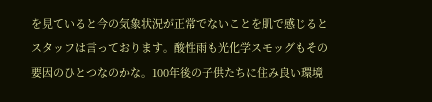を見ていると今の気象状況が正常でないことを肌で感じるとスタッフは言っております。酸性雨も光化学スモッグもその要因のひとつなのかな。100年後の子供たちに住み良い環境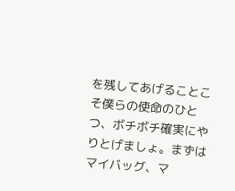を残してあげることこそ僕らの使命のひとつ、ボチボチ確実にやりとげましょ。まずはマイバッグ、マ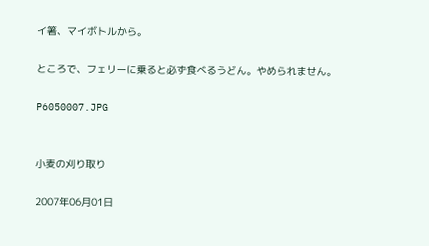イ箸、マイボトルから。

ところで、フェリーに乗ると必ず食べるうどん。やめられません。

P6050007.JPG


小麦の刈り取り

2007年06月01日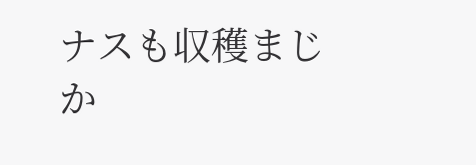ナスも収穫まじか